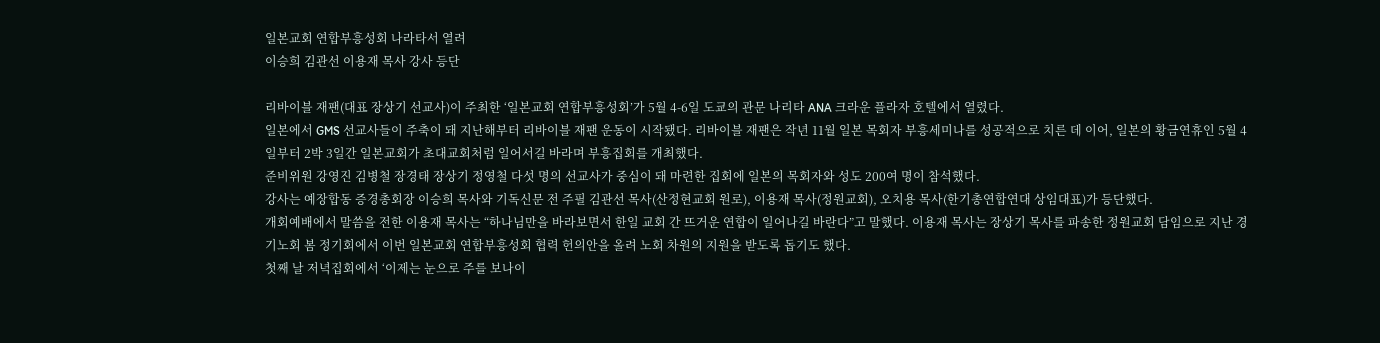일본교회 연합부흥성회 나라타서 열려
이승희 김관선 이용재 목사 강사 등단

리바이블 재팬(대표 장상기 선교사)이 주최한 ‘일본교회 연합부흥성회’가 5월 4-6일 도쿄의 관문 나리타 ANA 크라운 플라자 호텔에서 열렸다.
일본에서 GMS 선교사들이 주축이 돼 지난해부터 리바이블 재팬 운동이 시작됐다. 리바이블 재팬은 작년 11월 일본 목회자 부흥세미나를 성공적으로 치른 데 이어, 일본의 황금연휴인 5월 4일부터 2박 3일간 일본교회가 초대교회처럼 일어서길 바라며 부흥집회를 개최했다.
준비위원 강영진 김병철 장경태 장상기 정영철 다섯 명의 선교사가 중심이 돼 마련한 집회에 일본의 목회자와 성도 200여 명이 참석했다.
강사는 예장합동 증경총회장 이승희 목사와 기독신문 전 주필 김관선 목사(산정현교회 원로), 이용재 목사(정원교회), 오치용 목사(한기총연합연대 상임대표)가 등단했다.
개회예배에서 말씀을 전한 이용재 목사는 “하나님만을 바라보면서 한일 교회 간 뜨거운 연합이 일어나길 바란다”고 말했다. 이용재 목사는 장상기 목사를 파송한 정원교회 담임으로 지난 경기노회 봄 정기회에서 이번 일본교회 연합부흥성회 협력 헌의안을 올려 노회 차원의 지원을 받도록 돕기도 했다.
첫째 날 저녁집회에서 ‘이제는 눈으로 주를 보나이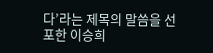다’라는 제목의 말씀을 선포한 이승희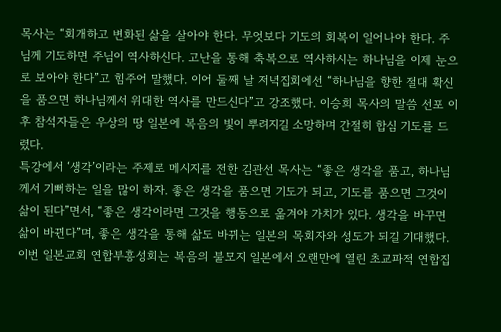목사는 “회개하고 변화된 삶을 살아야 한다. 무엇보다 기도의 회복이 일어나야 한다. 주님께 기도하면 주님이 역사하신다. 고난을 통해 축복으로 역사하시는 하나님을 이제 눈으로 보아야 한다”고 힘주어 말했다. 이어 둘째 날 저녁집회에선 “하나님을 향한 절대 확신을 품으면 하나님께서 위대한 역사를 만드신다”고 강조했다. 이승희 목사의 말씀 선포 이후 참석자들은 우상의 땅 일본에 복음의 빛이 뿌려지길 소망하며 간절히 합심 기도를 드렸다.
특강에서 ‘생각’이라는 주제로 메시지를 전한 김관선 목사는 “좋은 생각을 품고, 하나님께서 기뻐하는 일을 많이 하자. 좋은 생각을 품으면 기도가 되고, 기도를 품으면 그것이 삶이 된다”면서, “좋은 생각이라면 그것을 행동으로 옮겨야 가치가 있다. 생각을 바꾸면 삶이 바뀐다”며, 좋은 생각을 통해 삶도 바뀌는 일본의 목회자와 성도가 되길 기대했다.
이번 일본교회 연합부흥성회는 복음의 불모지 일본에서 오랜만에 열린 초교파적 연합집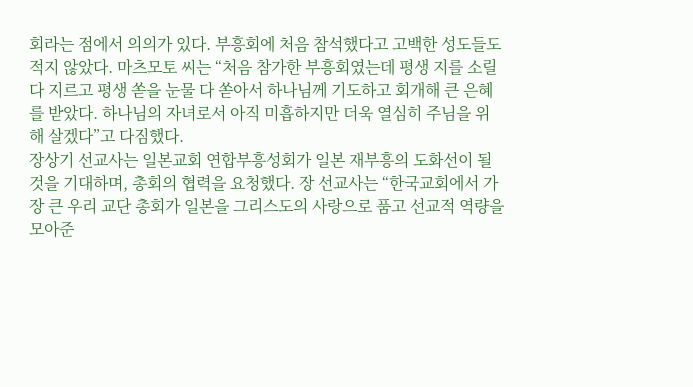회라는 점에서 의의가 있다. 부흥회에 처음 참석했다고 고백한 성도들도 적지 않았다. 마츠모토 씨는 “처음 참가한 부흥회였는데 평생 지를 소릴 다 지르고 평생 쏟을 눈물 다 쏟아서 하나님께 기도하고 회개해 큰 은혜를 받았다. 하나님의 자녀로서 아직 미흡하지만 더욱 열심히 주님을 위해 살겠다”고 다짐했다.
장상기 선교사는 일본교회 연합부흥성회가 일본 재부흥의 도화선이 될 것을 기대하며, 총회의 협력을 요청했다. 장 선교사는 “한국교회에서 가장 큰 우리 교단 총회가 일본을 그리스도의 사랑으로 품고 선교적 역량을 모아준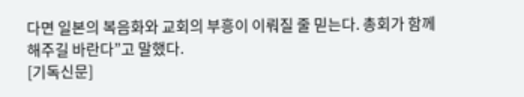다면 일본의 복음화와 교회의 부흥이 이뤄질 줄 믿는다. 총회가 함께해주길 바란다”고 말했다.
[기독신문]